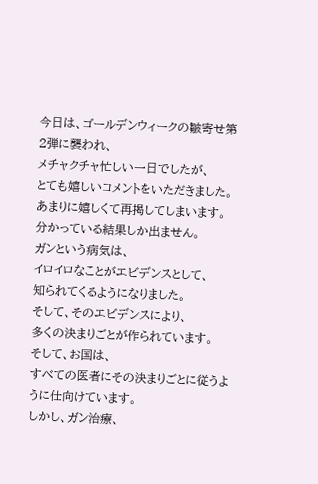今日は、ゴールデンウィークの皺寄せ第2弾に襲われ、
メチャクチャ忙しい一日でしたが、
とても嬉しいコメントをいただきました。
あまりに嬉しくて再掲してしまいます。
分かっている結果しか出ません。
ガンという病気は、
イロイロなことがエビデンスとして、
知られてくるようになりました。
そして、そのエビデンスにより、
多くの決まりごとが作られています。
そして、お国は、
すべての医者にその決まりごとに従うように仕向けています。
しかし、ガン治療、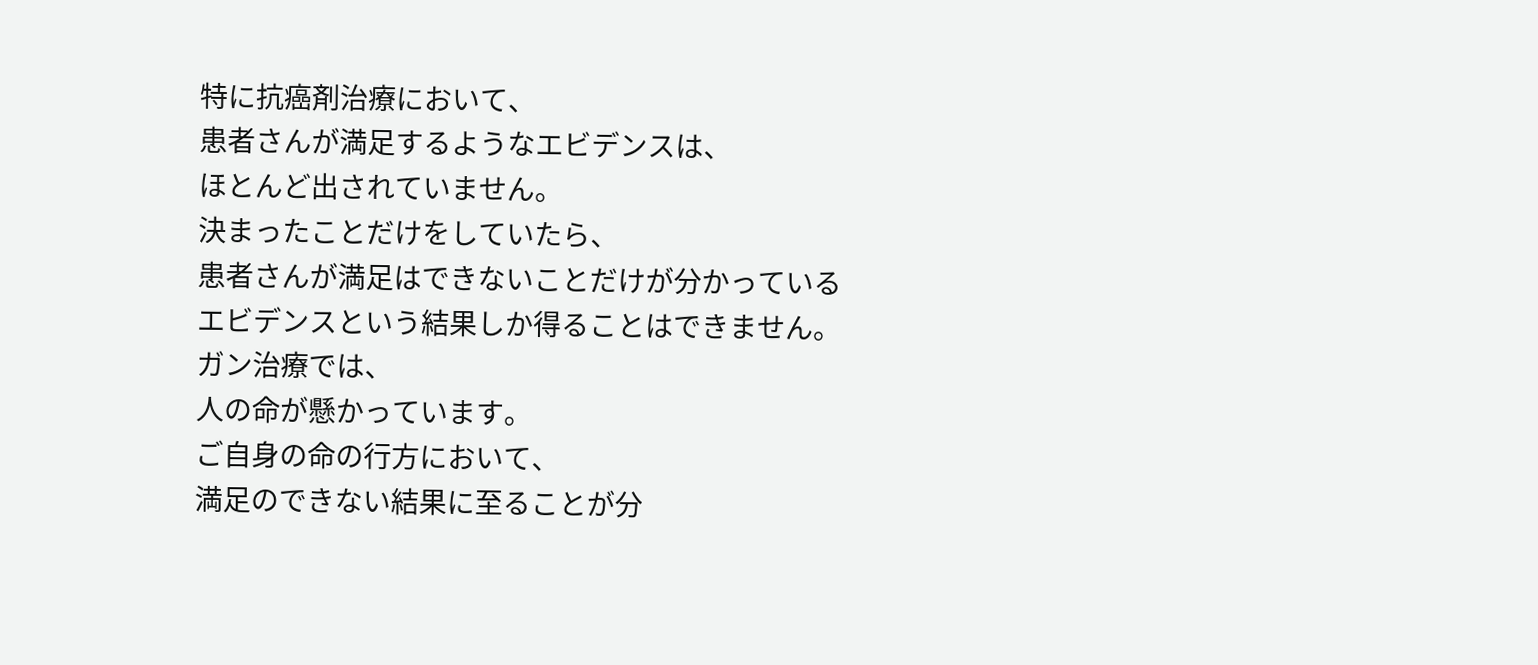特に抗癌剤治療において、
患者さんが満足するようなエビデンスは、
ほとんど出されていません。
決まったことだけをしていたら、
患者さんが満足はできないことだけが分かっている
エビデンスという結果しか得ることはできません。
ガン治療では、
人の命が懸かっています。
ご自身の命の行方において、
満足のできない結果に至ることが分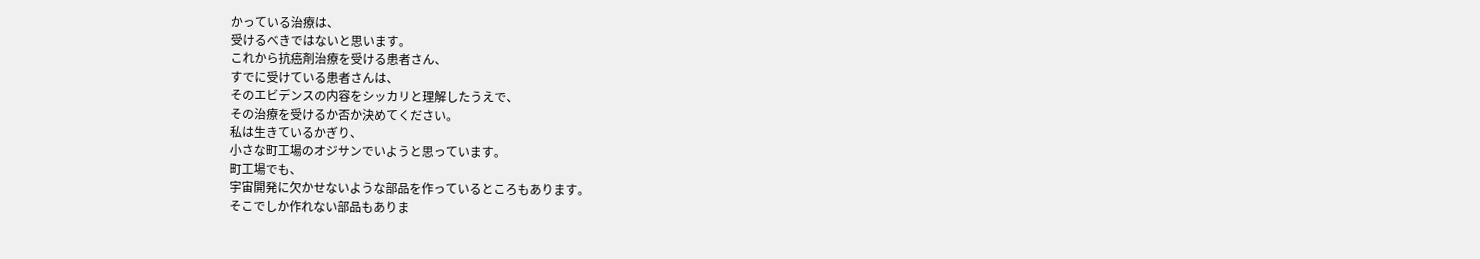かっている治療は、
受けるべきではないと思います。
これから抗癌剤治療を受ける患者さん、
すでに受けている患者さんは、
そのエビデンスの内容をシッカリと理解したうえで、
その治療を受けるか否か決めてください。
私は生きているかぎり、
小さな町工場のオジサンでいようと思っています。
町工場でも、
宇宙開発に欠かせないような部品を作っているところもあります。
そこでしか作れない部品もありま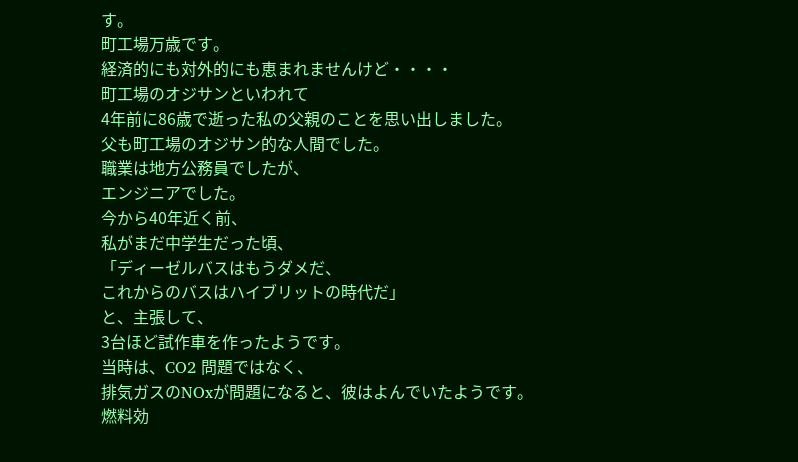す。
町工場万歳です。
経済的にも対外的にも恵まれませんけど・・・・
町工場のオジサンといわれて
4年前に86歳で逝った私の父親のことを思い出しました。
父も町工場のオジサン的な人間でした。
職業は地方公務員でしたが、
エンジニアでした。
今から40年近く前、
私がまだ中学生だった頃、
「ディーゼルバスはもうダメだ、
これからのバスはハイブリットの時代だ」
と、主張して、
3台ほど試作車を作ったようです。
当時は、CO2 問題ではなく、
排気ガスのNOxが問題になると、彼はよんでいたようです。
燃料効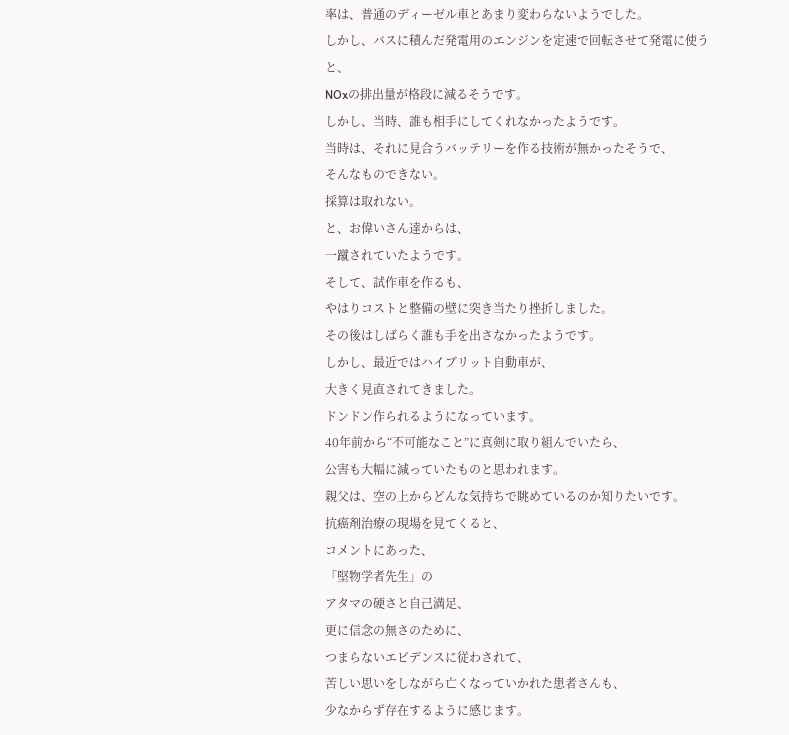率は、普通のディーゼル車とあまり変わらないようでした。
しかし、バスに積んだ発電用のエンジンを定速で回転させて発電に使うと、
NOxの排出量が格段に減るそうです。
しかし、当時、誰も相手にしてくれなかったようです。
当時は、それに見合うバッテリーを作る技術が無かったそうで、
そんなものできない。
採算は取れない。
と、お偉いさん達からは、
一蹴されていたようです。
そして、試作車を作るも、
やはりコストと整備の壁に突き当たり挫折しました。
その後はしばらく誰も手を出さなかったようです。
しかし、最近ではハイブリット自動車が、
大きく見直されてきました。
ドンドン作られるようになっています。
40年前から“不可能なこと”に真剣に取り組んでいたら、
公害も大幅に減っていたものと思われます。
親父は、空の上からどんな気持ちで眺めているのか知りたいです。
抗癌剤治療の現場を見てくると、
コメントにあった、
「堅物学者先生」の
アタマの硬さと自己満足、
更に信念の無さのために、
つまらないエビデンスに従わされて、
苦しい思いをしながら亡くなっていかれた患者さんも、
少なからず存在するように感じます。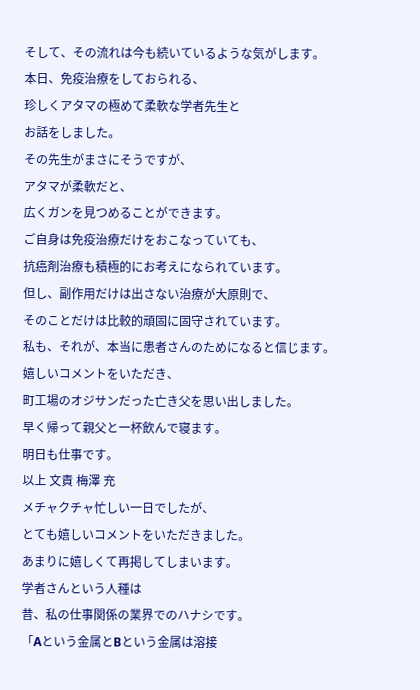そして、その流れは今も続いているような気がします。
本日、免疫治療をしておられる、
珍しくアタマの極めて柔軟な学者先生と
お話をしました。
その先生がまさにそうですが、
アタマが柔軟だと、
広くガンを見つめることができます。
ご自身は免疫治療だけをおこなっていても、
抗癌剤治療も積極的にお考えになられています。
但し、副作用だけは出さない治療が大原則で、
そのことだけは比較的頑固に固守されています。
私も、それが、本当に患者さんのためになると信じます。
嬉しいコメントをいただき、
町工場のオジサンだった亡き父を思い出しました。
早く帰って親父と一杯飲んで寝ます。
明日も仕事です。
以上 文責 梅澤 充
メチャクチャ忙しい一日でしたが、
とても嬉しいコメントをいただきました。
あまりに嬉しくて再掲してしまいます。
学者さんという人種は
昔、私の仕事関係の業界でのハナシです。
「Aという金属とBという金属は溶接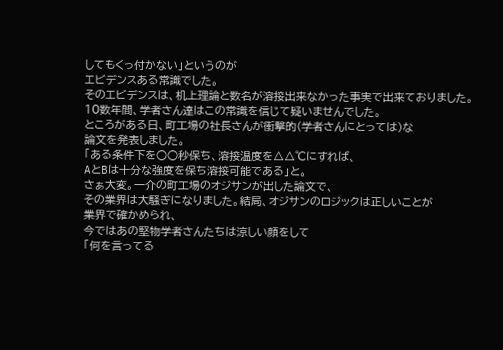してもくっ付かない」というのが
エビデンスある常識でした。
そのエビデンスは、机上理論と数名が溶接出来なかった事実で出来ておりました。
10数年間、学者さん達はこの常識を信じて疑いませんでした。
ところがある日、町工場の社長さんが衝撃的(学者さんにとっては)な
論文を発表しました。
「ある条件下を○○秒保ち、溶接温度を△△℃にすれば、
AとBは十分な強度を保ち溶接可能である」と。
さぁ大変。一介の町工場のオジサンが出した論文で、
その業界は大騒ぎになりました。結局、オジサンのロジックは正しいことが
業界で確かめられ、
今ではあの堅物学者さんたちは涼しい顔をして
「何を言ってる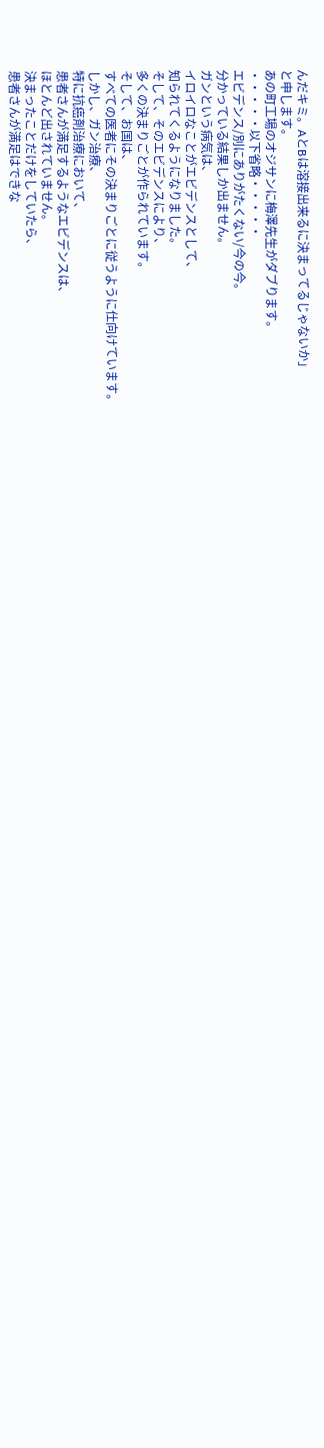んだキミ。AとBは溶接出来るに決まってるじゃないか」
と申します。
あの町工場のオジサンに梅澤先生がダブります。
・・・・・以下省略・・・・・
エビデンス/別にありがたくない/今の今。
分かっている結果しか出ません。
ガンという病気は、
イロイロなことがエビデンスとして、
知られてくるようになりました。
そして、そのエビデンスにより、
多くの決まりごとが作られています。
そして、お国は、
すべての医者にその決まりごとに従うように仕向けています。
しかし、ガン治療、
特に抗癌剤治療において、
患者さんが満足するようなエビデンスは、
ほとんど出されていません。
決まったことだけをしていたら、
患者さんが満足はできな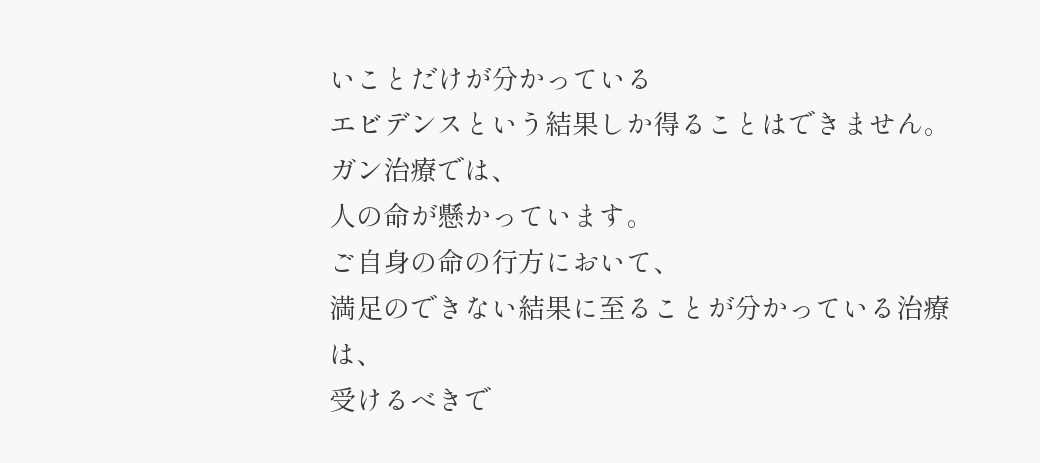いことだけが分かっている
エビデンスという結果しか得ることはできません。
ガン治療では、
人の命が懸かっています。
ご自身の命の行方において、
満足のできない結果に至ることが分かっている治療は、
受けるべきで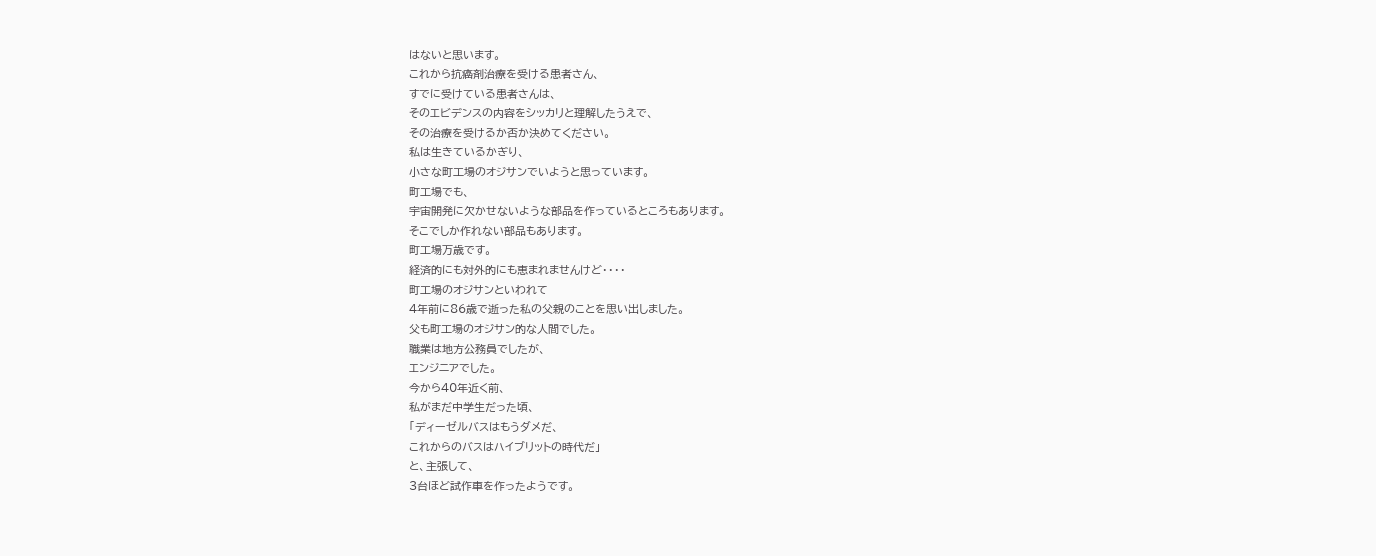はないと思います。
これから抗癌剤治療を受ける患者さん、
すでに受けている患者さんは、
そのエビデンスの内容をシッカリと理解したうえで、
その治療を受けるか否か決めてください。
私は生きているかぎり、
小さな町工場のオジサンでいようと思っています。
町工場でも、
宇宙開発に欠かせないような部品を作っているところもあります。
そこでしか作れない部品もあります。
町工場万歳です。
経済的にも対外的にも恵まれませんけど・・・・
町工場のオジサンといわれて
4年前に86歳で逝った私の父親のことを思い出しました。
父も町工場のオジサン的な人間でした。
職業は地方公務員でしたが、
エンジニアでした。
今から40年近く前、
私がまだ中学生だった頃、
「ディーゼルバスはもうダメだ、
これからのバスはハイブリットの時代だ」
と、主張して、
3台ほど試作車を作ったようです。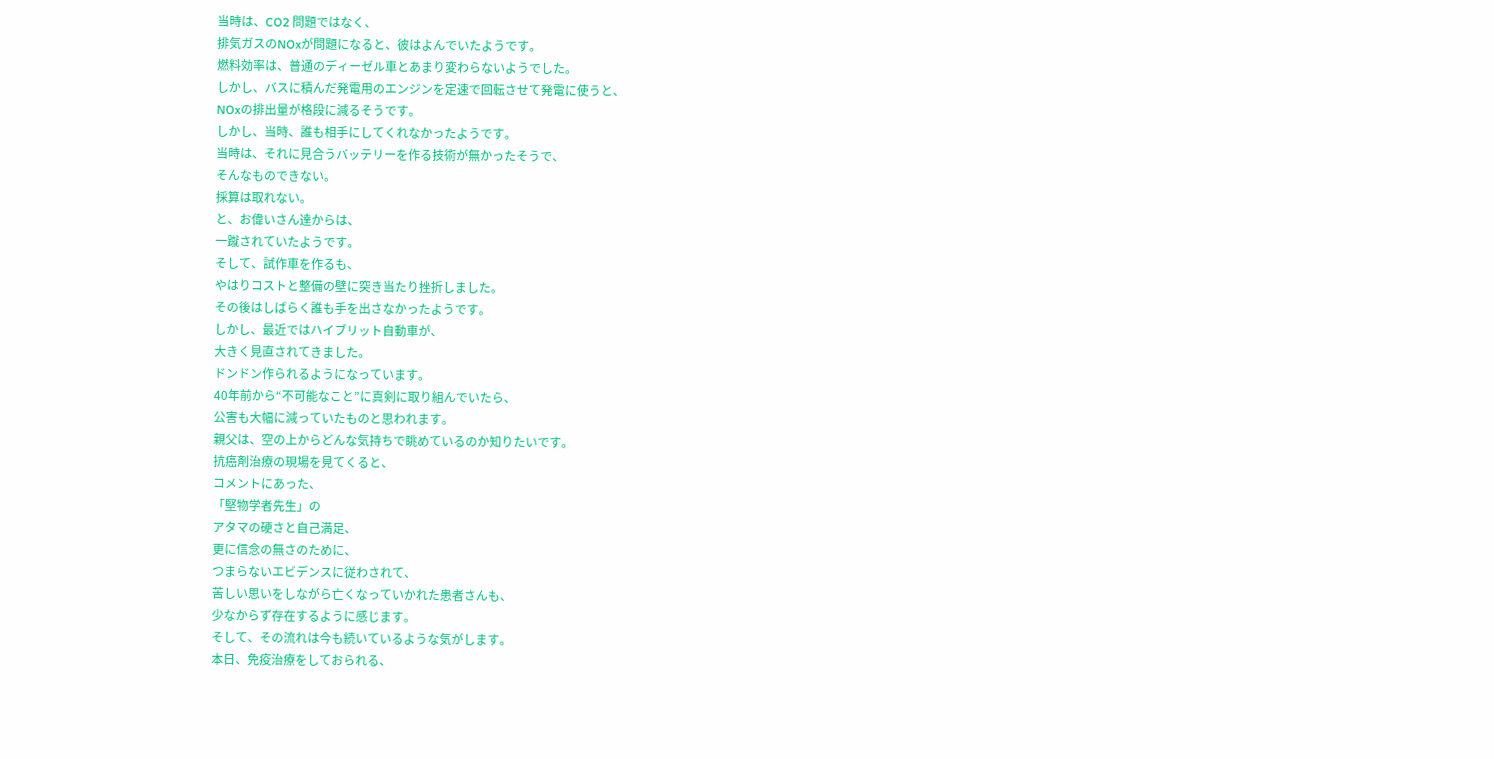当時は、CO2 問題ではなく、
排気ガスのNOxが問題になると、彼はよんでいたようです。
燃料効率は、普通のディーゼル車とあまり変わらないようでした。
しかし、バスに積んだ発電用のエンジンを定速で回転させて発電に使うと、
NOxの排出量が格段に減るそうです。
しかし、当時、誰も相手にしてくれなかったようです。
当時は、それに見合うバッテリーを作る技術が無かったそうで、
そんなものできない。
採算は取れない。
と、お偉いさん達からは、
一蹴されていたようです。
そして、試作車を作るも、
やはりコストと整備の壁に突き当たり挫折しました。
その後はしばらく誰も手を出さなかったようです。
しかし、最近ではハイブリット自動車が、
大きく見直されてきました。
ドンドン作られるようになっています。
40年前から“不可能なこと”に真剣に取り組んでいたら、
公害も大幅に減っていたものと思われます。
親父は、空の上からどんな気持ちで眺めているのか知りたいです。
抗癌剤治療の現場を見てくると、
コメントにあった、
「堅物学者先生」の
アタマの硬さと自己満足、
更に信念の無さのために、
つまらないエビデンスに従わされて、
苦しい思いをしながら亡くなっていかれた患者さんも、
少なからず存在するように感じます。
そして、その流れは今も続いているような気がします。
本日、免疫治療をしておられる、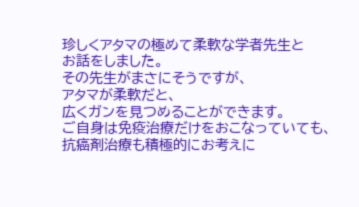珍しくアタマの極めて柔軟な学者先生と
お話をしました。
その先生がまさにそうですが、
アタマが柔軟だと、
広くガンを見つめることができます。
ご自身は免疫治療だけをおこなっていても、
抗癌剤治療も積極的にお考えに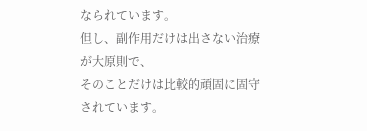なられています。
但し、副作用だけは出さない治療が大原則で、
そのことだけは比較的頑固に固守されています。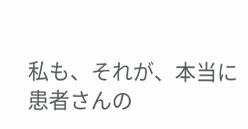私も、それが、本当に患者さんの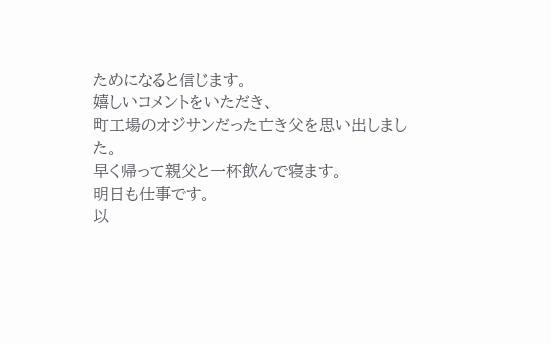ためになると信じます。
嬉しいコメントをいただき、
町工場のオジサンだった亡き父を思い出しました。
早く帰って親父と一杯飲んで寝ます。
明日も仕事です。
以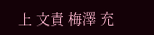上 文責 梅澤 充